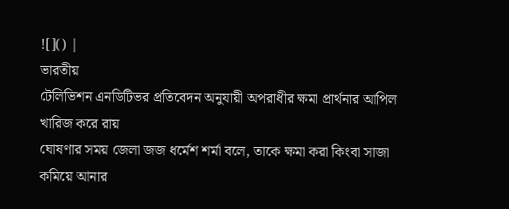![]() |
ভারতীয়
টেলিভিশন এনডিটিভর প্রতিবেদন অনুযায়ী অপরাধীর ক্ষমা প্রার্থনার আপিল খারিজ করে রায়
ঘোষণার সময় জেলা জজ ধর্মেশ শর্মা বলে, তাকে ক্ষমা করা কিংবা সাজা কমিয়ে আনার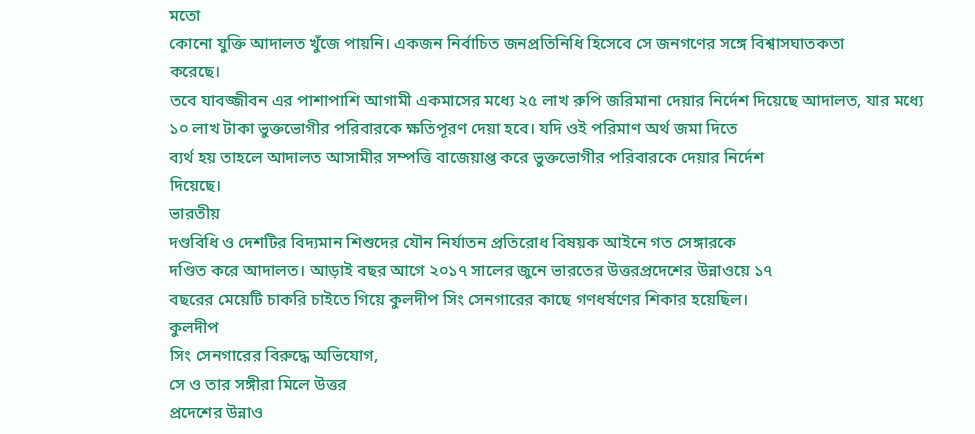মতো
কোনো যুক্তি আদালত খুঁজে পায়নি। একজন নির্বাচিত জনপ্রতিনিধি হিসেবে সে জনগণের সঙ্গে বিশ্বাসঘাতকতা
করেছে।
তবে যাবজ্জীবন এর পাশাপাশি আগামী একমাসের মধ্যে ২৫ লাখ রুপি জরিমানা দেয়ার নির্দেশ দিয়েছে আদালত, যার মধ্যে
১০ লাখ টাকা ভুক্তভোগীর পরিবারকে ক্ষতিপূরণ দেয়া হবে। যদি ওই পরিমাণ অর্থ জমা দিতে
ব্যর্থ হয় তাহলে আদালত আসামীর সম্পত্তি বাজেয়াপ্ত করে ভুক্তভোগীর পরিবারকে দেয়ার নির্দেশ
দিয়েছে।
ভারতীয়
দণ্ডবিধি ও দেশটির বিদ্যমান শিশুদের যৌন নির্যাতন প্রতিরোধ বিষয়ক আইনে গত সেঙ্গারকে
দণ্ডিত করে আদালত। আড়াই বছর আগে ২০১৭ সালের জুনে ভারতের উত্তরপ্রদেশের উন্নাওয়ে ১৭
বছরের মেয়েটি চাকরি চাইতে গিয়ে কুলদীপ সিং সেনগারের কাছে গণধর্ষণের শিকার হয়েছিল।
কুলদীপ
সিং সেনগারের বিরুদ্ধে অভিযোগ,
সে ও তার সঙ্গীরা মিলে উত্তর
প্রদেশের উন্নাও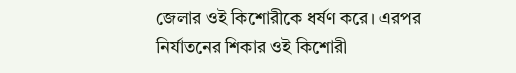জেলার ওই কিশোরীকে ধর্ষণ করে। এরপর নির্যাতনের শিকার ওই কিশোরী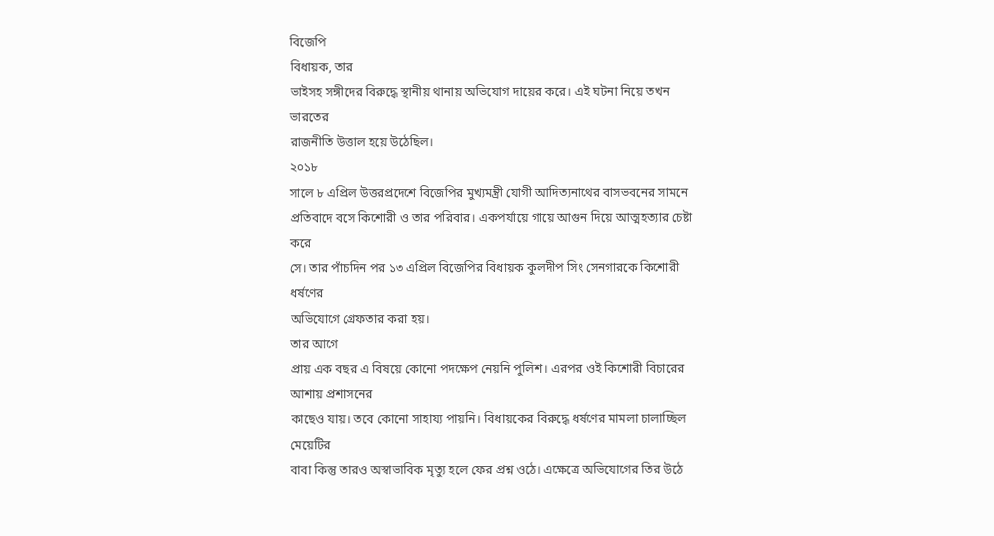বিজেপি
বিধায়ক, তার
ভাইসহ সঙ্গীদের বিরুদ্ধে স্থানীয় থানায় অভিযোগ দায়ের করে। এই ঘটনা নিয়ে তখন ভারতের
রাজনীতি উত্তাল হয়ে উঠেছিল।
২০১৮
সালে ৮ এপ্রিল উত্তরপ্রদেশে বিজেপির মুখ্যমন্ত্রী যোগী আদিত্যনাথের বাসভবনের সামনে
প্রতিবাদে বসে কিশোরী ও তার পরিবার। একপর্যায়ে গায়ে আগুন দিয়ে আত্মহত্যার চেষ্টা করে
সে। তার পাঁচদিন পর ১৩ এপ্রিল বিজেপির বিধায়ক কুলদীপ সিং সেনগারকে কিশোরী ধর্ষণের
অভিযোগে গ্রেফতার করা হয়।
তার আগে
প্রায় এক বছর এ বিষয়ে কোনো পদক্ষেপ নেয়নি পুলিশ। এরপর ওই কিশোরী বিচারের আশায় প্রশাসনের
কাছেও যায়। তবে কোনো সাহায্য পায়নি। বিধায়কের বিরুদ্ধে ধর্ষণের মামলা চালাচ্ছিল মেয়েটির
বাবা কিন্তু তারও অস্বাভাবিক মৃত্যু হলে ফের প্রশ্ন ওঠে। এক্ষেত্রে অভিযোগের তির উঠে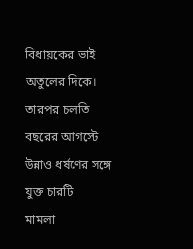বিধায়কের ভাই অতুলের দিকে।
তারপর চলতি বছরের আগস্টে উন্নাও ধর্ষণের সঙ্গে যুক্ত চারটি
মামলা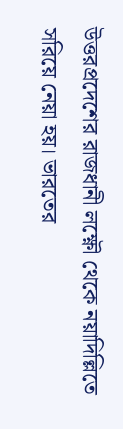উত্তরপ্রদেশের রাজধানী লক্ষ্ণৌ থেকে নয়াদিল্লিতে সরিয়ে নেয়া হয়। ভারতের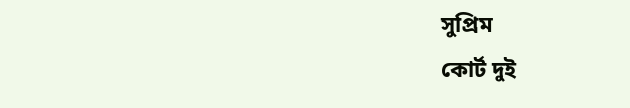সুপ্রিম
কোর্ট দুই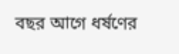বছর আগে ধর্ষণের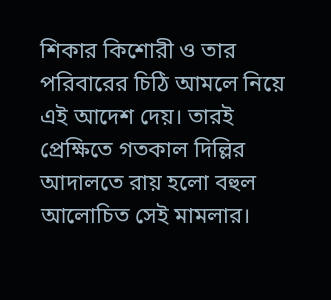শিকার কিশোরী ও তার পরিবারের চিঠি আমলে নিয়ে এই আদেশ দেয়। তারই প্রেক্ষিতে গতকাল দিল্লির আদালতে রায় হলো বহুল আলোচিত সেই মামলার।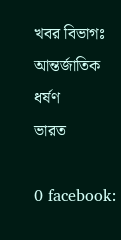খবর বিভাগঃ
আন্তর্জাতিক
ধর্ষণ
ভারত

0 facebook: